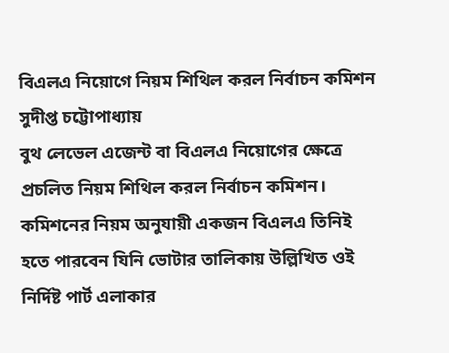বিএলএ নিয়োগে নিয়ম শিথিল করল নির্বাচন কমিশন
সুদীপ্ত চট্টোপাধ্যায়
বুথ লেভেল এজেন্ট বা বিএলএ নিয়োগের ক্ষেত্রে প্রচলিত নিয়ম শিথিল করল নির্বাচন কমিশন। কমিশনের নিয়ম অনুযায়ী একজন বিএলএ তিনিই হতে পারবেন যিনি ভোটার তালিকায় উল্লিখিত ওই নির্দিষ্ট পার্ট এলাকার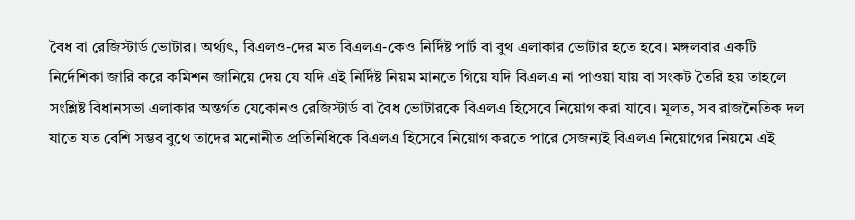বৈধ বা রেজিস্টার্ড ভোটার। অর্থ্যৎ, বিএলও-দের মত বিএলএ-কেও নির্দিষ্ট পার্ট বা বুথ এলাকার ভোটার হতে হবে। মঙ্গলবার একটি নির্দেশিকা জারি করে কমিশন জানিয়ে দেয় যে যদি এই নির্দিষ্ট নিয়ম মানতে গিয়ে যদি বিএলএ না পাওয়া যায় বা সংকট তৈরি হয় তাহলে সংশ্লিষ্ট বিধানসভা এলাকার অন্তর্গত যেকোনও রেজিস্টার্ড বা বৈধ ভোটারকে বিএলএ হিসেবে নিয়োগ করা যাবে। মূলত, সব রাজনৈতিক দল যাতে যত বেশি সম্ভব বুথে তাদের মনোনীত প্রতিনিধিকে বিএলএ হিসেবে নিয়োগ করতে পারে সেজন্যই বিএলএ নিয়োগের নিয়মে এই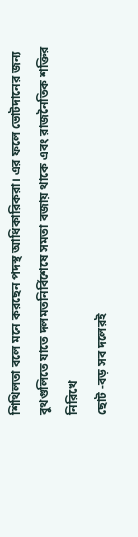শিথিলতা বলে মনে করছেন পদস্থ আধিকারিকরা। এর ফলে ভোটদানের জন্য বুথগুলিতে যাতে দলমতনির্বিশেষে সমতা বজায় থাকে এবং রাজনৈতিক শক্তির নিরিখে
ছোট -বড় সব দলেরই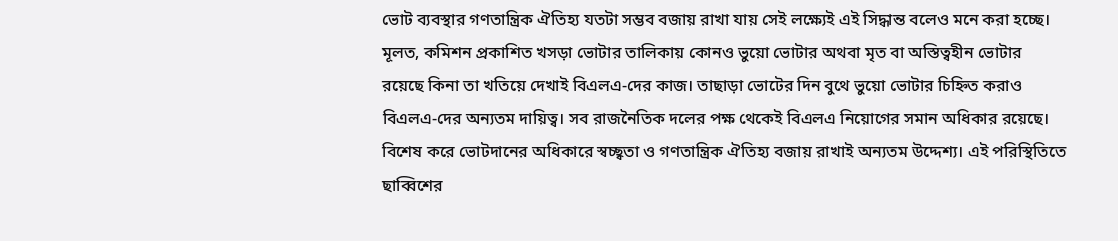ভোট ব্যবস্থার গণতান্ত্রিক ঐতিহ্য যতটা সম্ভব বজায় রাখা যায় সেই লক্ষ্যেই এই সিদ্ধান্ত বলেও মনে করা হচ্ছে।
মূলত, কমিশন প্রকাশিত খসড়া ভোটার তালিকায় কোনও ভুয়ো ভোটার অথবা মৃত বা অস্তিত্বহীন ভোটার রয়েছে কিনা তা খতিয়ে দেখাই বিএলএ-দের কাজ। তাছাড়া ভোটের দিন বুথে ভুয়ো ভোটার চিহ্নিত করাও বিএলএ-দের অন্যতম দায়িত্ব। সব রাজনৈতিক দলের পক্ষ থেকেই বিএলএ নিয়োগের সমান অধিকার রয়েছে। বিশেষ করে ভোটদানের অধিকারে স্বচ্ছ্বতা ও গণতান্ত্রিক ঐতিহ্য বজায় রাখাই অন্যতম উদ্দেশ্য। এই পরিস্থিতিতে ছাব্বিশের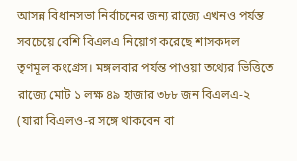আসন্ন বিধানসভা নির্বাচনের জন্য রাজ্যে এখনও পর্যন্ত সবচেয়ে বেশি বিএলএ নিয়োগ করেছে শাসকদল তৃণমূল কংগ্রেস। মঙ্গলবার পর্যন্ত পাওয়া তথ্যের ভিত্তিতে রাজ্যে মোট ১ লক্ষ ৪৯ হাজার ৩৮৮ জন বিএলএ-২ (যারা বিএলও-র সঙ্গে থাকবেন বা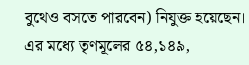বুথেও বসতে পারবেন) নিযুক্ত হয়েছেন। এর মধ্যে তৃণমূলের ৫৪,১৪৯,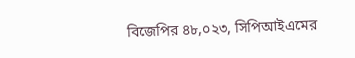বিজেপির ৪৮,০২৩, সিপিআইএমের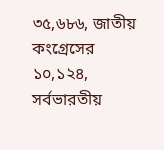৩৫,৬৮৬, জাতীয় কংগ্রেসের ১০,১২৪, সর্বভারতীয়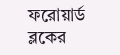ফরোয়ার্ড ব্লকের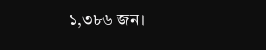১,৩৮৬ জন।